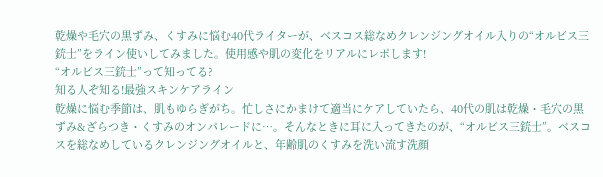乾燥や毛穴の黒ずみ、くすみに悩む40代ライターが、ベスコス総なめクレンジングオイル入りの“オルビス三銃士”をライン使いしてみました。使用感や肌の変化をリアルにレポします!
“オルビス三銃士”って知ってる?
知る人ぞ知る!最強スキンケアライン
乾燥に悩む季節は、肌もゆらぎがち。忙しさにかまけて適当にケアしていたら、40代の肌は乾燥・毛穴の黒ずみ&ざらつき・くすみのオンパレードに…。そんなときに耳に入ってきたのが、“オルビス三銃士”。ベスコスを総なめしているクレンジングオイルと、年齢肌のくすみを洗い流す洗顔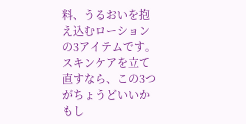料、うるおいを抱え込むローションの3アイテムです。スキンケアを立て直すなら、この3つがちょうどいいかもし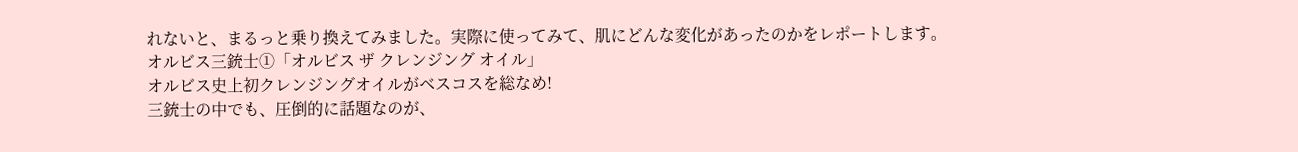れないと、まるっと乗り換えてみました。実際に使ってみて、肌にどんな変化があったのかをレポートします。
オルビス三銃士①「オルビス ザ クレンジング オイル」
オルビス史上初クレンジングオイルがベスコスを総なめ!
三銃士の中でも、圧倒的に話題なのが、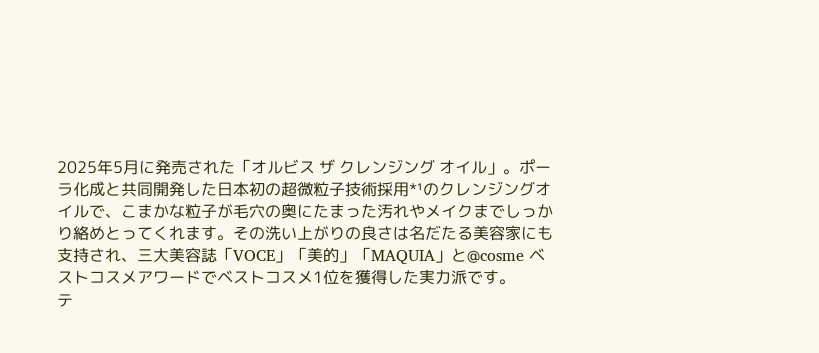2025年5月に発売された「オルビス ザ クレンジング オイル」。ポーラ化成と共同開発した日本初の超微粒子技術採用*¹のクレンジングオイルで、こまかな粒子が毛穴の奥にたまった汚れやメイクまでしっかり絡めとってくれます。その洗い上がりの良さは名だたる美容家にも支持され、三大美容誌「VOCE」「美的」「MAQUIA」と@cosme ベストコスメアワードでベストコスメ1位を獲得した実力派です。
テ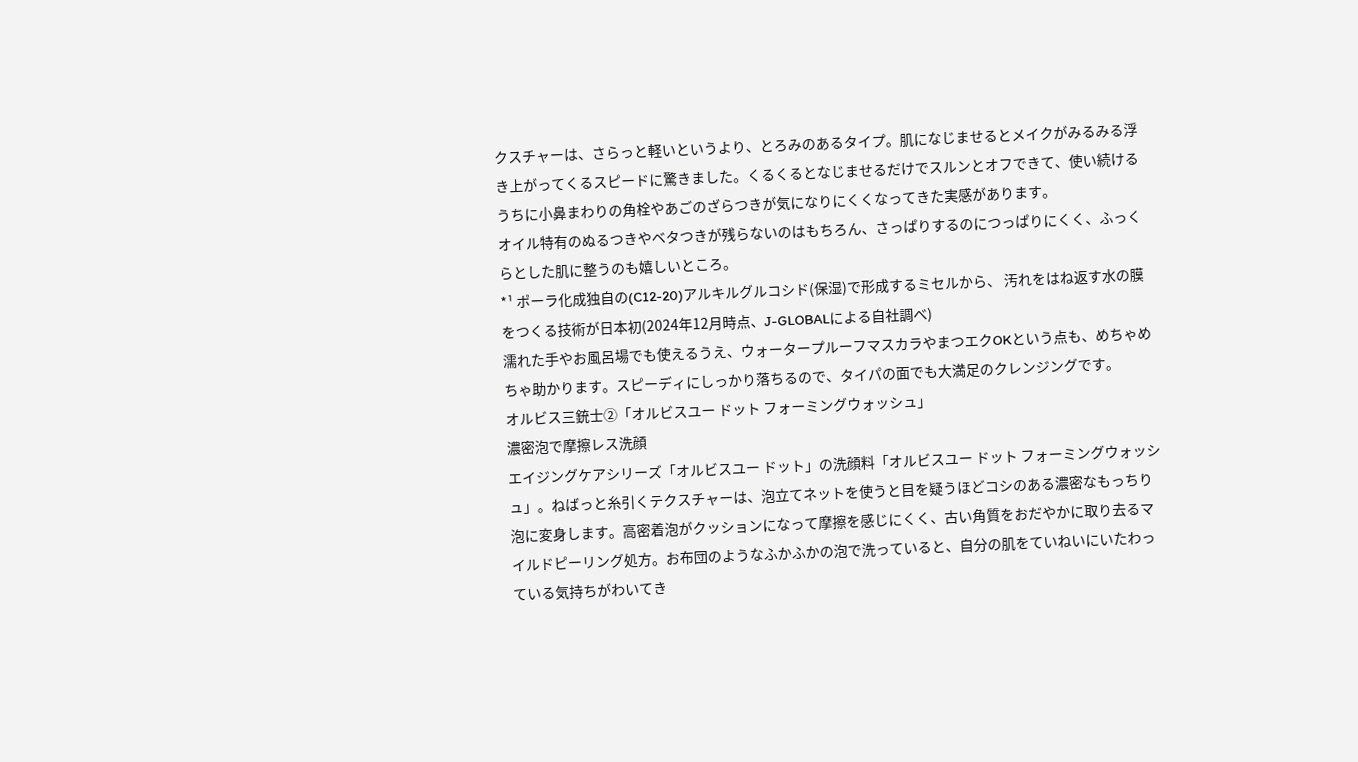クスチャーは、さらっと軽いというより、とろみのあるタイプ。肌になじませるとメイクがみるみる浮き上がってくるスピードに驚きました。くるくるとなじませるだけでスルンとオフできて、使い続けるうちに小鼻まわりの角栓やあごのざらつきが気になりにくくなってきた実感があります。
オイル特有のぬるつきやベタつきが残らないのはもちろん、さっぱりするのにつっぱりにくく、ふっくらとした肌に整うのも嬉しいところ。
*¹ ポーラ化成独自の(C12-20)アルキルグルコシド(保湿)で形成するミセルから、 汚れをはね返す水の膜をつくる技術が日本初(2024年12月時点、J-GLOBALによる自社調べ)
濡れた手やお風呂場でも使えるうえ、ウォータープルーフマスカラやまつエクOKという点も、めちゃめちゃ助かります。スピーディにしっかり落ちるので、タイパの面でも大満足のクレンジングです。
オルビス三銃士②「オルビスユー ドット フォーミングウォッシュ」
濃密泡で摩擦レス洗顔
エイジングケアシリーズ「オルビスユー ドット」の洗顔料「オルビスユー ドット フォーミングウォッシュ」。ねばっと糸引くテクスチャーは、泡立てネットを使うと目を疑うほどコシのある濃密なもっちり泡に変身します。高密着泡がクッションになって摩擦を感じにくく、古い角質をおだやかに取り去るマイルドピーリング処方。お布団のようなふかふかの泡で洗っていると、自分の肌をていねいにいたわっている気持ちがわいてき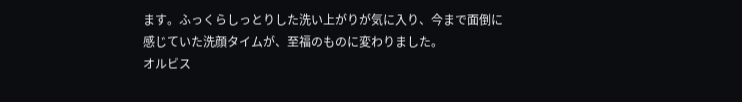ます。ふっくらしっとりした洗い上がりが気に入り、今まで面倒に感じていた洗顔タイムが、至福のものに変わりました。
オルビス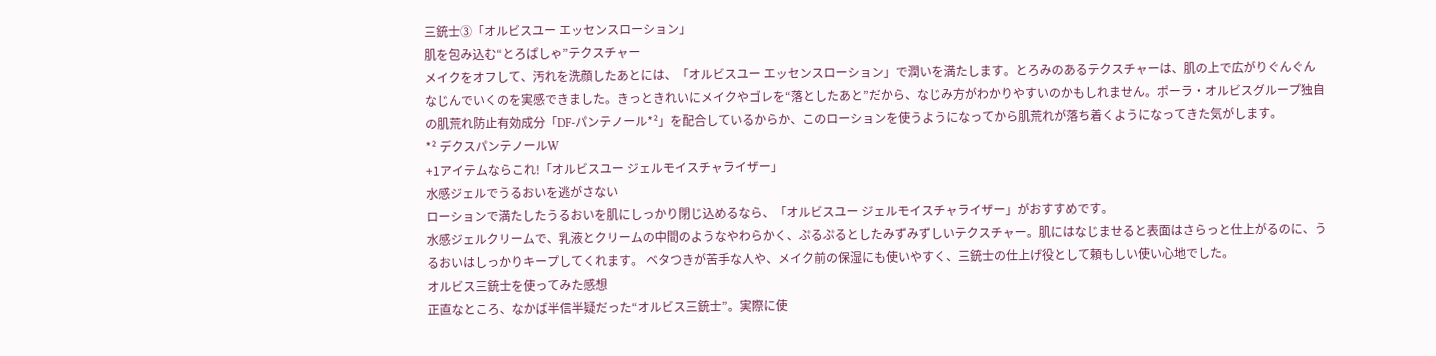三銃士③「オルビスユー エッセンスローション」
肌を包み込む“とろぱしゃ”テクスチャー
メイクをオフして、汚れを洗顔したあとには、「オルビスユー エッセンスローション」で潤いを満たします。とろみのあるテクスチャーは、肌の上で広がりぐんぐんなじんでいくのを実感できました。きっときれいにメイクやゴレを“落としたあと”だから、なじみ方がわかりやすいのかもしれません。ポーラ・オルビスグループ独自の肌荒れ防止有効成分「DF-パンテノール*²」を配合しているからか、このローションを使うようになってから肌荒れが落ち着くようになってきた気がします。
*² デクスパンテノールW
+1アイテムならこれ!「オルビスユー ジェルモイスチャライザー」
水感ジェルでうるおいを逃がさない
ローションで満たしたうるおいを肌にしっかり閉じ込めるなら、「オルビスユー ジェルモイスチャライザー」がおすすめです。
水感ジェルクリームで、乳液とクリームの中間のようなやわらかく、ぷるぷるとしたみずみずしいテクスチャー。肌にはなじませると表面はさらっと仕上がるのに、うるおいはしっかりキープしてくれます。 ベタつきが苦手な人や、メイク前の保湿にも使いやすく、三銃士の仕上げ役として頼もしい使い心地でした。
オルビス三銃士を使ってみた感想
正直なところ、なかば半信半疑だった“オルビス三銃士”。実際に使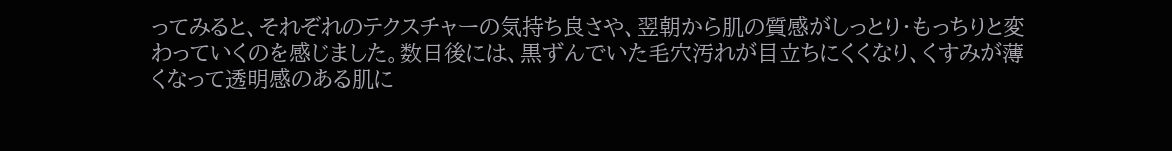ってみると、それぞれのテクスチャーの気持ち良さや、翌朝から肌の質感がしっとり・もっちりと変わっていくのを感じました。数日後には、黒ずんでいた毛穴汚れが目立ちにくくなり、くすみが薄くなって透明感のある肌に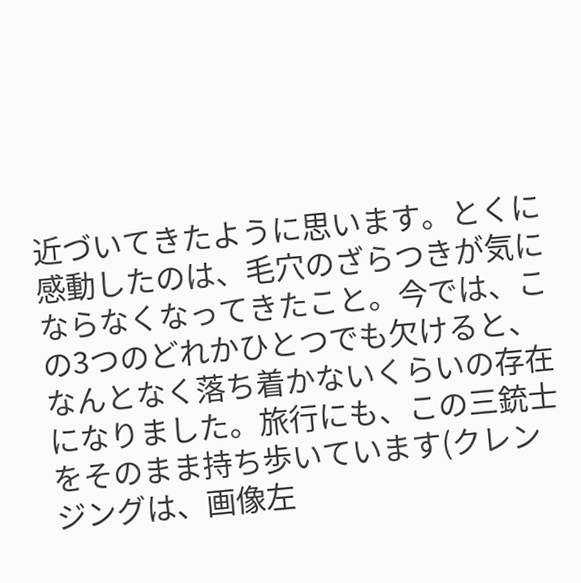近づいてきたように思います。とくに感動したのは、毛穴のざらつきが気にならなくなってきたこと。今では、この3つのどれかひとつでも欠けると、なんとなく落ち着かないくらいの存在になりました。旅行にも、この三銃士をそのまま持ち歩いています(クレンジングは、画像左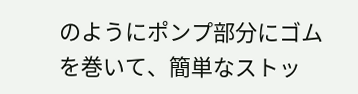のようにポンプ部分にゴムを巻いて、簡単なストッ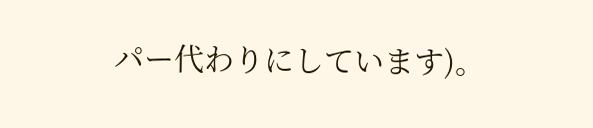パー代わりにしています)。